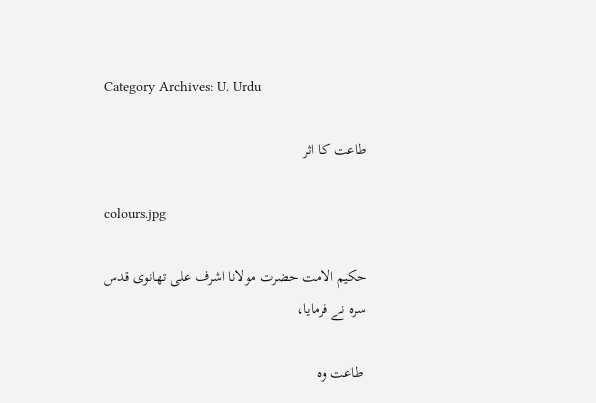Category Archives: U. Urdu

طاعت کا اثر

colours.jpg

حکیم الامت حضرت مولانا اشرف علی تھانوی قدس سرہ نے فرمایا،

 طاعت وہ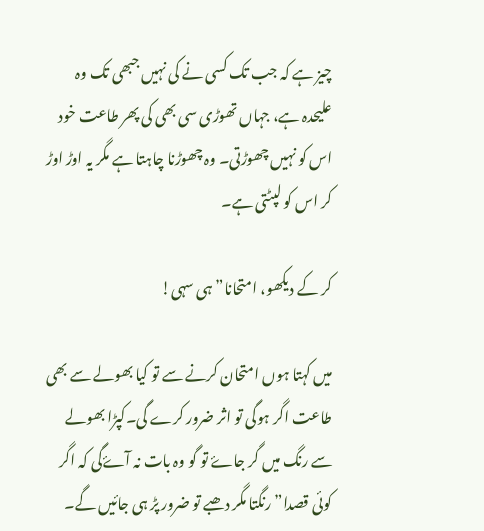چیز ہے کہ جب تک کسی نے کی نہیں جبھی تک وہ علیحدہ ہے، جہاں تھوڑی سی بھی کی پھر طاعت خود اس کو نہیں چھوڑتی۔ وہ چھوڑنا چاہتا ہے مگر یہ اوڑ اوڑ کر اس کو لپٹتی ہے۔

کر کے دیکھو، امتحانا” ہی سہی!

میں کہتا ہوں امتحان کرنے سے تو کیا بھولے سے بھی طاعت اگر ہوگی تو اثر ضرور کرے گی۔کپڑا بھولے سے رنگ میں گر جاۓ تو گو وہ بات نہ آۓگی کہ اگر کوئی قصدا” رنگتا مگر دھبے تو ضرور پڑ ہی جائیں گے۔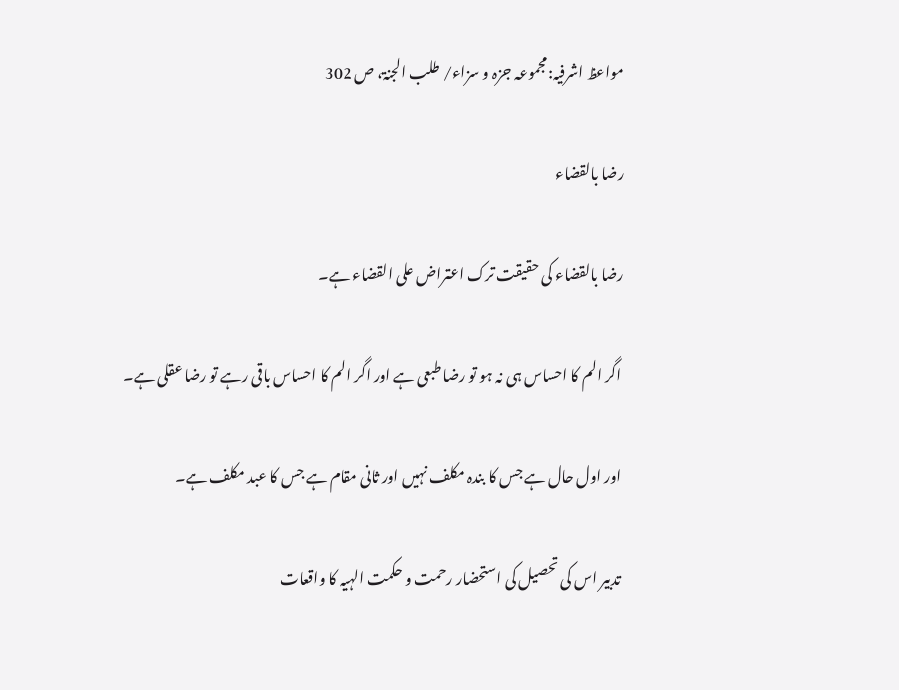مواعظ اشرفیہ:مجموعہ جزہ و سزاء/ طلب الجنۃ، ص 302

رضا بالقضاء

رضا بالقضاء کی حقیقت ترک اعتراض علی القضاء ہے۔

 اگر الم کا احساس ہی نہ ہو تو رضا طبعی ہے اور اگر الم کا احساس باقی رہے تو رضا عقلی ہے۔

 اور اول حال ہے جس کا بندہ مکلف نہیں اور ثانی مقام ہے جس کا عبد مکلف ہے۔

 تدبیر اس کی تحصیل کی استحضار رحمت و حکمت الہیہ کا واقعات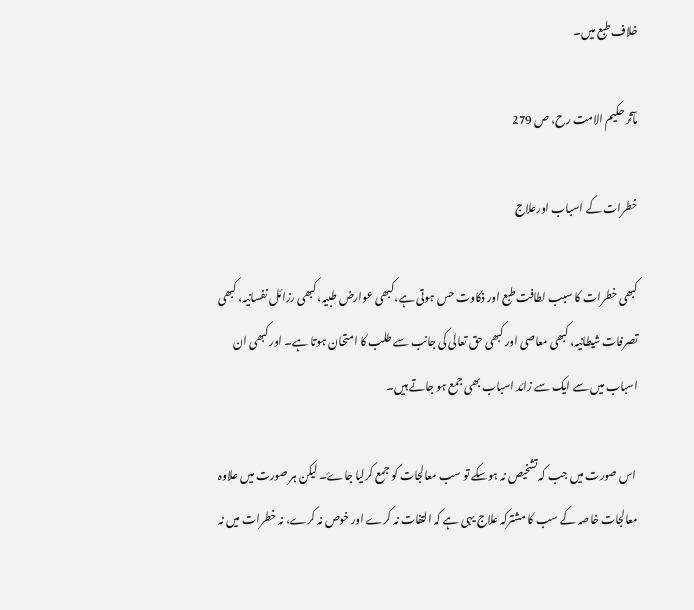خلاف طبع میں۔

مآثر حکیم الامت رح، ص 279

خطرات کے اسباب اورعلاج

کبھی خطرات کا سبب لطافت طبع اور ذکاوت حس ہوتی ہے،کبھی عوارض طبیہ، کبھی رزائل نفسانیہ، کبھی تصرفات شیطانیہ، کبھی معاصی اور کبھی حق تعالی کی جانب سے طلب کا امتحان ہوتا ہے۔ اور کبھی ان اسباب میں سے ایک سے زائد اسباب بھی جمع ہو جاتے ہیں۔

 اس صورت میں جب کہ تشخیص نہ ہوسکے تو سب معالجات کو جمع کرلیا جاۓ۔ لیکن ہر صورت میں علاوہ معالجات خاصہ کے سب کا مشترکہ علاج یہی ہے کہ التفات نہ کرے اور خوص نہ کرے، نہ خطرات میں نہ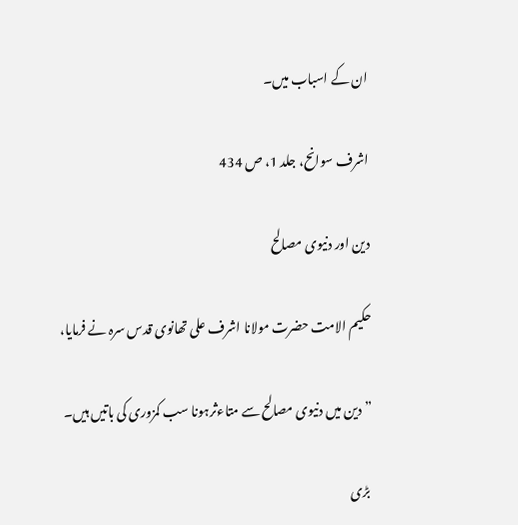ان کے اسباب میں۔

اشرف سوانح، جلد 1، ص 434

دین اور دنیوی مصالح

حکیم الامت حضرت مولانا اشرف علی تھانوی قدس سرہ نے فرمایا،

” دین میں دنیوی مصالح سے متا‍ءثرہونا سب کمزوری کی باتیں ہیں۔

 بڑی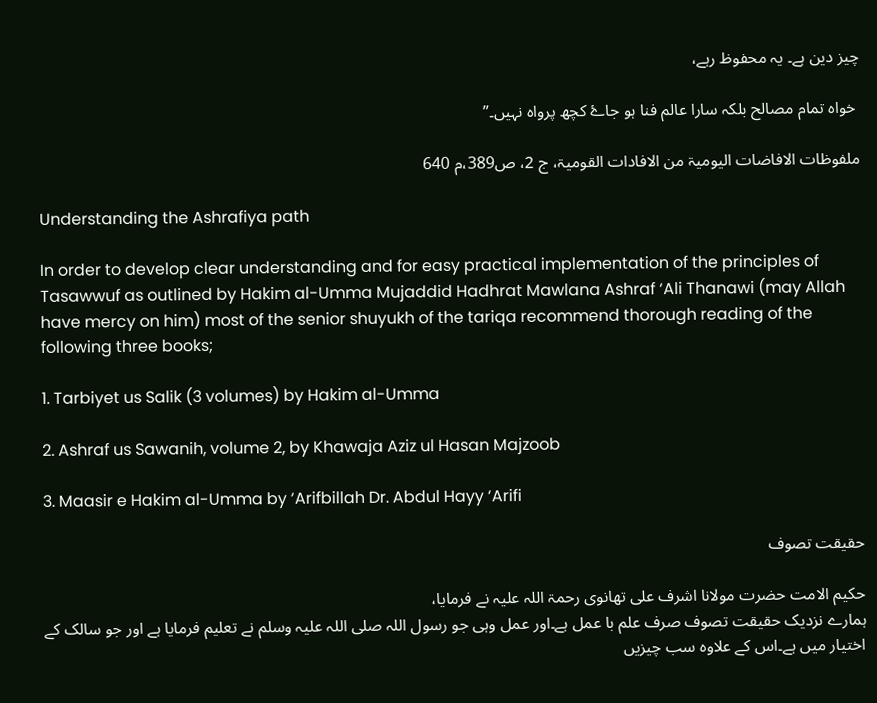چیز دین ہے۔ یہ محفوظ رہے،

 خواہ تمام مصالح بلکہ سارا عالم فنا ہو جاۓ کچھ پرواہ نہیں۔”

ملفوظات الافاضات الیومیۃ من الافادات القومیۃ، ج 2، ص389،م 640

Understanding the Ashrafiya path

In order to develop clear understanding and for easy practical implementation of the principles of Tasawwuf as outlined by Hakim al-Umma Mujaddid Hadhrat Mawlana Ashraf ‘Ali Thanawi (may Allah have mercy on him) most of the senior shuyukh of the tariqa recommend thorough reading of the following three books;

1. Tarbiyet us Salik (3 volumes) by Hakim al-Umma

2. Ashraf us Sawanih, volume 2, by Khawaja Aziz ul Hasan Majzoob

3. Maasir e Hakim al-Umma by ‘Arifbillah Dr. Abdul Hayy ‘Arifi

حقیقت تصوف

حکیم الامت حضرت مولانا اشرف علی تھانوی رحمۃ اللہ علیہ نے فرمایا،
ہمارے نزدیک حقیقت تصوف صرف علم با عمل ہے۔اور عمل وہی جو رسول اللہ صلی اللہ علیہ وسلم نے تعلیم فرمایا ہے اور جو سالک کے اختیار میں ہے۔اس کے علاوہ سب چیزیں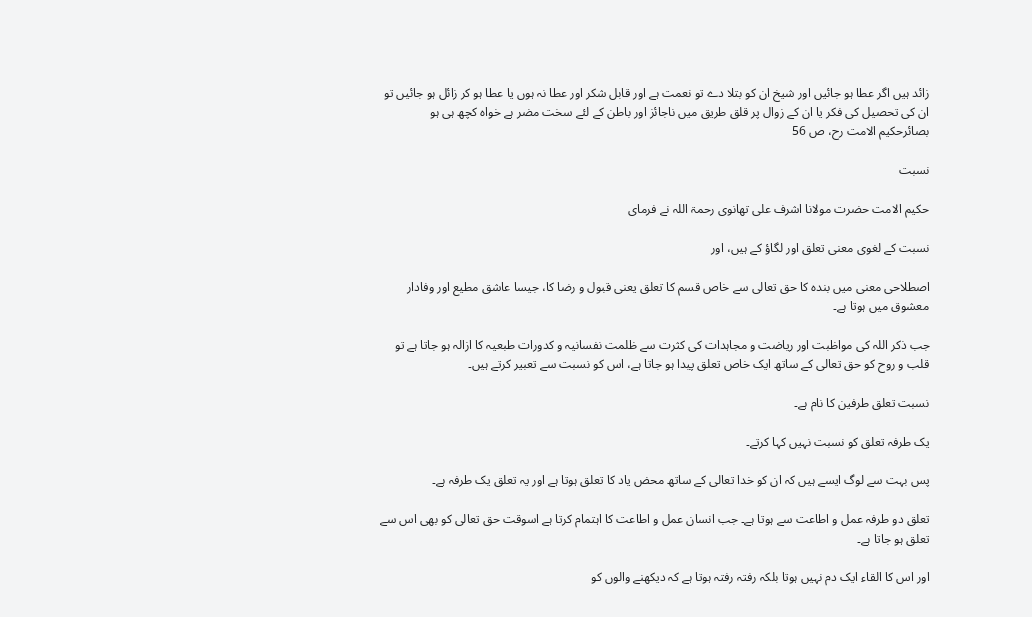زائد ہیں اگر عطا ہو جائیں اور شیخ ان کو بتلا دے تو نعمت ہے اور قابل شکر اور عطا نہ ہوں یا عطا ہو کر زائل ہو جائیں تو ان کی تحصیل کی فکر یا ان کے زوال پر قلق طریق میں ناجائز اور باطن کے لئے سخت مضر ہے خواہ کچھ ہی ہو
بصائرحکیم الامت رح، ص 56

نسبت

حکیم الامت حضرت مولانا اشرف علی تھانوی رحمۃ اللہ نے فرمای

نسبت کے لغوی معنی تعلق اور لگاؤ کے ہیں، اور

اصطلاحی معنی میں بندہ کا حق تعالی سے خاص قسم کا تعلق یعنی قبول و رضا کا، جیسا عاشق مطیع اور وفادار معشوق میں ہوتا ہے۔

جب ذکر اللہ کی مواظبت اور ریاضت و مجاہدات کی کثرت سے ظلمت نفسانیہ و کدورات طبعیہ کا ازالہ ہو جاتا ہے تو قلب و روح کو حق تعالی کے ساتھ ایک خاص تعلق پیدا ہو جاتا ہے، اس کو نسبت سے تعبیر کرتے ہیں۔

نسبت تعلق طرفین کا نام ہے۔

یک طرفہ تعلق کو نسبت نہیں کہا کرتے۔

پس بہت سے لوگ ایسے ہیں کہ ان کو خدا تعالی کے ساتھ محض یاد کا تعلق ہوتا ہے اور یہ تعلق یک طرفہ ہے۔

تعلق دو طرفہ عمل و اطاعت سے ہوتا ہے۔ جب انسان عمل و اطاعت کا اہتمام کرتا ہے اسوقت حق تعالی کو بھی اس سے تعلق ہو جاتا ہے۔

اور اس کا القاء ایک دم نہیں ہوتا بلکہ رفتہ رفتہ ہوتا ہے کہ دیکھنے والوں کو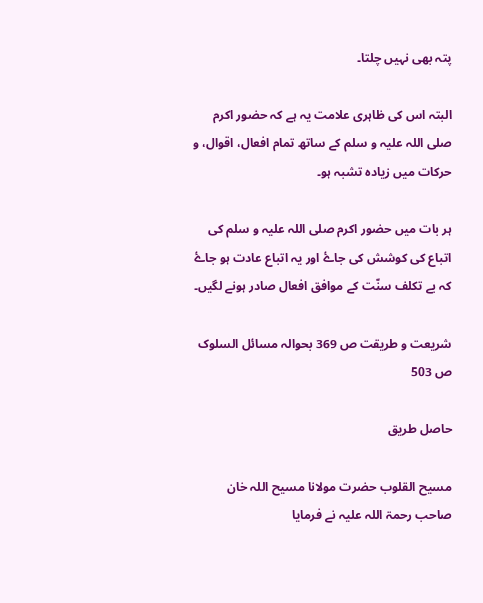پتہ بھی نہیں چلتا۔

البتہ اس کی ظاہری علامت یہ ہے کہ حضور اکرم صلی اللہ علیہ و سلم کے ساتھ تمام افعال، اقوال، و حرکات میں زیادہ تشبہ ہو۔

ہر بات میں حضور اکرم صلی اللہ علیہ و سلم کی اتباع کی کوشش کی جاۓ اور یہ اتباع عادت ہو جاۓ کہ بے تکلف سنّت کے موافق افعال صادر ہونے لگیں۔

شریعت و طریقت ص 369 بحوالہ مسائل السلوک ص 503

حاصل طریق

مسیح القلوب حضرت مولانا مسیح اللہ خان صاحب رحمۃ اللہ علیہ نے فرمایا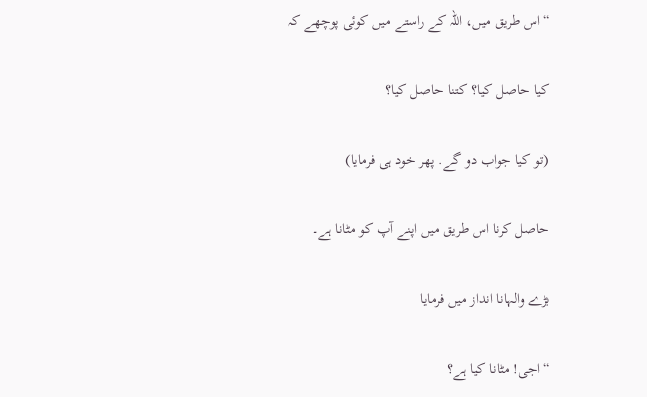“اس طریق میں، اللہ کے راستے میں کوئی پوچھے کہ

کیا حاصل کیا؟ کتنا حاصل کیا؟

(تو کیا جواب دو گے. پھر خود ہی فرمایا)

حاصل کرنا اس طریق میں اپنے آپ کو مٹانا ہے۔

بڑے والہانا انداز میں فرمایا

“اجی! مٹانا کیا ہے؟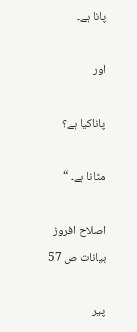پانا ہے۔

اور

پاناکیا ہے؟

مٹانا ہے۔ “

اصلاح افروز بیانات ص 57

پیر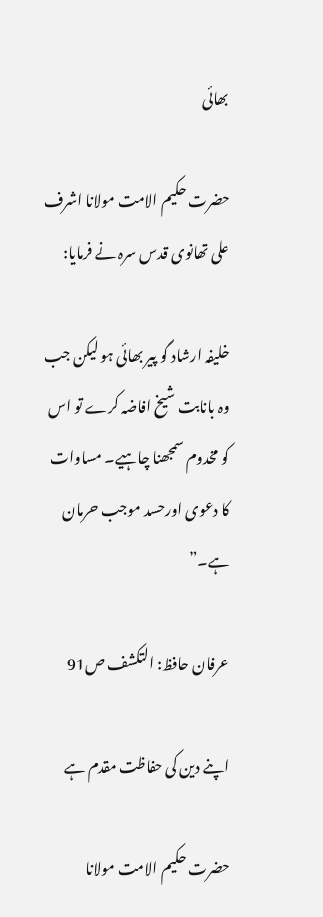بھائی

حضرت حکیم الامت مولانا اشرف علی تھانوی قدس سرہ نے فرمایا:

خلیفہ ارشاد گو پیر بھائی ہو لیکن جب وہ بانابت شیخ افاضہ کرے تو اس کو مخدوم سمجھنا چاہیے۔ مساوات کا دعوی اورحسد موجب حرمان ہے۔”

عرفان حافظ: التکشف ص91

اپنے دین کی حفاظت مقدم ہے

حضرت حکیم الامت مولانا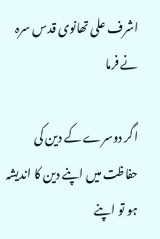اشرف علی تھانوی قدس سرہ نے فرما

اگر دوسرے کے دين کی حفاظت میں اپنے دین کا اندیشہ ہو تو اپنے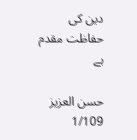دین کی حفاظت مقدم ہے

حسن العزیز 1/109